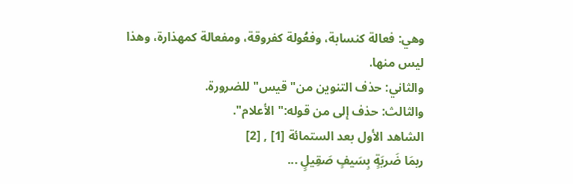وهي: فعالة كنسابة، وفعُولة كفروقة، ومفعالة كمهذارة، وهذا ليس منها.
والثاني: حذف التنوين من"قيس"للضرورة.
والثالث: حذف إلى من قوله:"الأعلام".
الشاهد الأول بعد الستمائة [1] , [2]
ربمَا ضَربَةٍ بِسَيفٍ صَقِيلٍ ...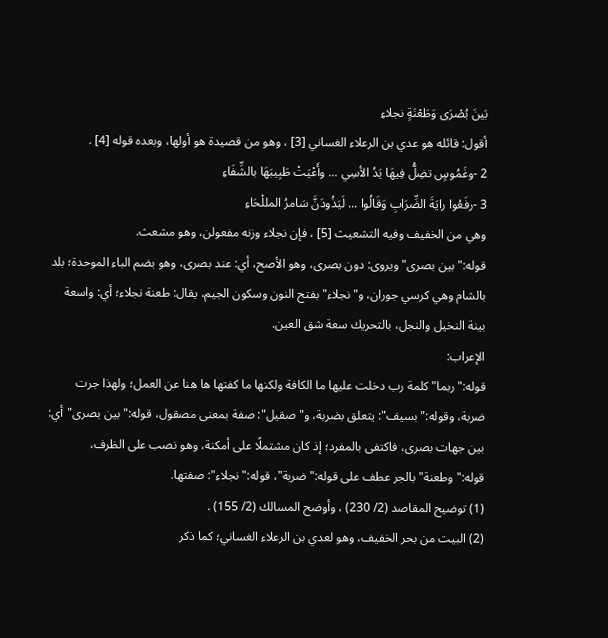بَينَ بُصْرَى وَطَعْنَةٍ نجلاءِ
أقول: قائله هو عدي بن الرعلاء الغساني [3] ، وهو من قصيدة هو أولها، وبعده قوله [4] .
2 -وغَمُوسٍ تضِلُّ فِيهَا يَدُ الأسِي ... وأَعْيَتْ طَبِيبَهَا بالشِّفَاءِ
3 -رفَعُوا رايَةَ الضِّرَابِ وَقَالُوا ... لَيَذُودَنَّ سَامرُ المللْحَاءِ
وهي من الخفيف وفيه التشعيث [5] ، فإن نجلاء وزنه مفعولن، وهو مشعث.
قوله:"بين بصرى"ويروى: دون بصرى، وهو الأصح، أي: عند بصرى، وهو بضم الباء الموحدة؛ بلد بالشام وهي كرسي جوران، و"نجلاء"بفتح النون وسكون الجيم، يقال: طعنة نجلاء؛ أي: واسعة بينة النخيل والنجل، بالتحريك سعة شق العين.
الإعراب:
قوله:"ربما"كلمة رب دخلت عليها ما الكافة ولكنها ما كفتها ها هنا عن العمل؛ ولهذا جرت ضربة، وقوله:"بسيف": يتعلق بضربة، و"صقيل": صفة بمعنى مصقول، قوله:"بين بصرى"أي: بين جهات بصرى، فاكتفى بالمفرد؛ إذ كان مشتملًا على أمكنة، وهو نصب على الظرف، قوله:"وطعنة"بالجر عطف على قوله:"ضربة"، قوله:"نجلاء": صفتها.
(1) توضيح المقاصد (2/ 230) ، وأوضح المسالك (2/ 155) .
(2) البيت من بحر الخفيف، وهو لعدي بن الرعلاء الغساني؛ كما ذكر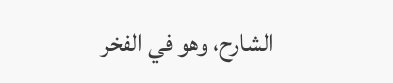الشارح، وهو في الفخر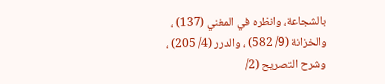بالشجاعة، وانظره في المغني (137) ، والخزانة (9/ 582) ، والدرر (4/ 205) ، وشرح التصريح (2/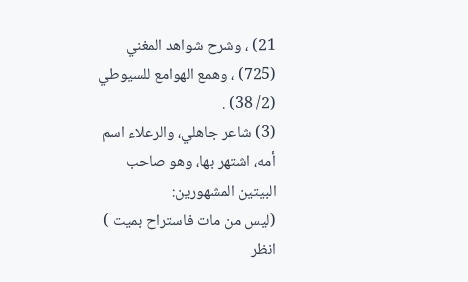21) ، وشرح شواهد المغني (725) ، وهمع الهوامع للسيوطي (2/ 38) .
(3) شاعر جاهلي، والرعلاء اسم أمه، اشتهر بها، وهو صاحب البيتين المشهورين:
(ليس من مات فاستراح بميت )
انظر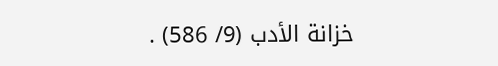خزانة الأدب (9/ 586) .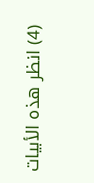(4) انظر هذه الأبيات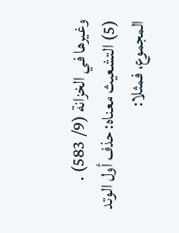وغيرها في الخزانة (9/ 583) .
(5) التشعيث معناه: حذف أول الوتد المجموع، فمثلا: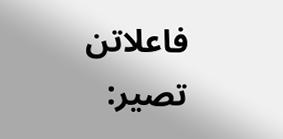فاعلاتن تصير: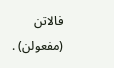فالاتن (مفعولن) .